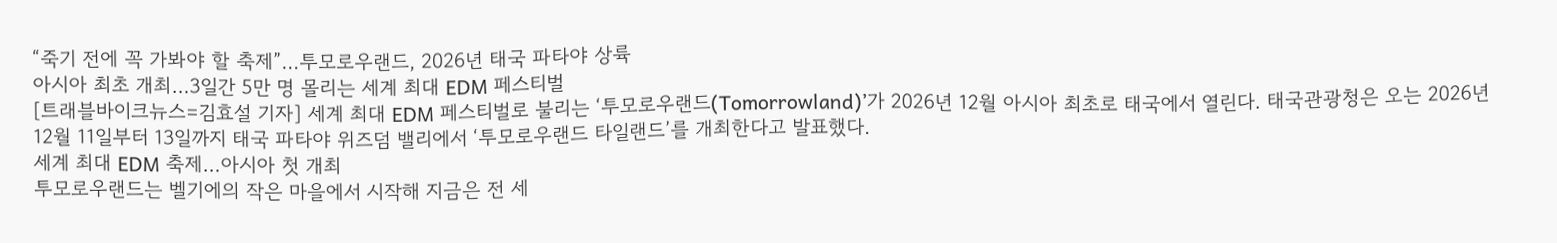“죽기 전에 꼭 가봐야 할 축제”…투모로우랜드, 2026년 태국 파타야 상륙
아시아 최초 개최…3일간 5만 명 몰리는 세계 최대 EDM 페스티벌
[트래블바이크뉴스=김효설 기자] 세계 최대 EDM 페스티벌로 불리는 ‘투모로우랜드(Tomorrowland)’가 2026년 12월 아시아 최초로 태국에서 열린다. 태국관광청은 오는 2026년 12월 11일부터 13일까지 태국 파타야 위즈덤 밸리에서 ‘투모로우랜드 타일랜드’를 개최한다고 발표했다.
세계 최대 EDM 축제…아시아 첫 개최
투모로우랜드는 벨기에의 작은 마을에서 시작해 지금은 전 세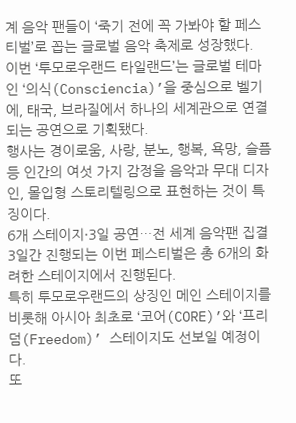계 음악 팬들이 ‘죽기 전에 꼭 가봐야 할 페스티벌’로 꼽는 글로벌 음악 축제로 성장했다.
이번 ‘투모로우랜드 타일랜드’는 글로벌 테마인 ‘의식(Consciencia)’을 중심으로 벨기에, 태국, 브라질에서 하나의 세계관으로 연결되는 공연으로 기획됐다.
행사는 경이로움, 사랑, 분노, 행복, 욕망, 슬픔 등 인간의 여섯 가지 감정을 음악과 무대 디자인, 몰입형 스토리텔링으로 표현하는 것이 특징이다.
6개 스테이지·3일 공연…전 세계 음악팬 집결
3일간 진행되는 이번 페스티벌은 총 6개의 화려한 스테이지에서 진행된다.
특히 투모로우랜드의 상징인 메인 스테이지를 비롯해 아시아 최초로 ‘코어(CORE)’와 ‘프리덤(Freedom)’ 스테이지도 선보일 예정이다.
또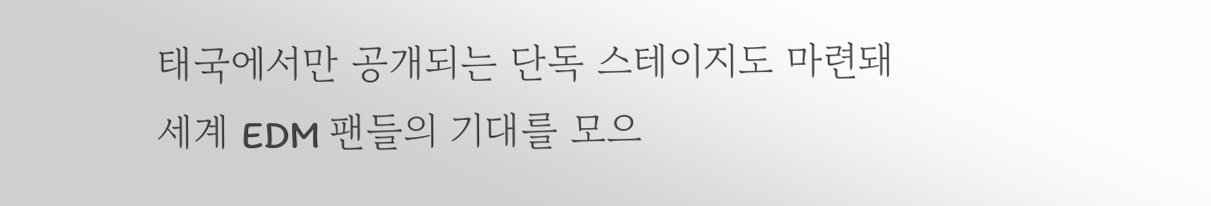태국에서만 공개되는 단독 스테이지도 마련돼 세계 EDM 팬들의 기대를 모으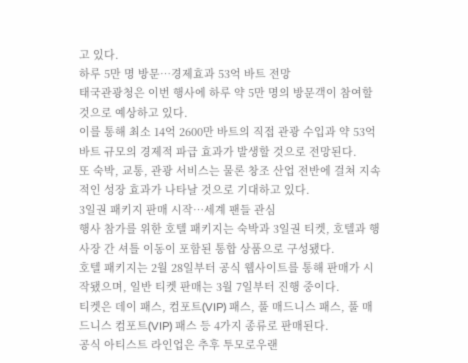고 있다.
하루 5만 명 방문…경제효과 53억 바트 전망
태국관광청은 이번 행사에 하루 약 5만 명의 방문객이 참여할 것으로 예상하고 있다.
이를 통해 최소 14억 2600만 바트의 직접 관광 수입과 약 53억 바트 규모의 경제적 파급 효과가 발생할 것으로 전망된다.
또 숙박, 교통, 관광 서비스는 물론 창조 산업 전반에 걸쳐 지속적인 성장 효과가 나타날 것으로 기대하고 있다.
3일권 패키지 판매 시작…세계 팬들 관심
행사 참가를 위한 호텔 패키지는 숙박과 3일권 티켓, 호텔과 행사장 간 셔틀 이동이 포함된 통합 상품으로 구성됐다.
호텔 패키지는 2월 28일부터 공식 웹사이트를 통해 판매가 시작됐으며, 일반 티켓 판매는 3월 7일부터 진행 중이다.
티켓은 데이 패스, 컴포트(VIP) 패스, 풀 매드니스 패스, 풀 매드니스 컴포트(VIP) 패스 등 4가지 종류로 판매된다.
공식 아티스트 라인업은 추후 투모로우랜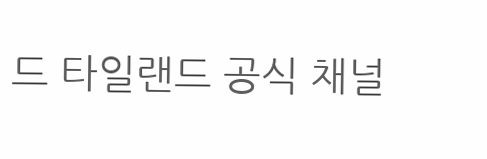드 타일랜드 공식 채널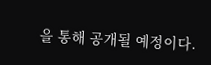을 통해 공개될 예정이다.